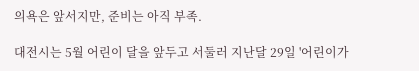의욕은 앞서지만, 준비는 아직 부족.

대전시는 5월 어린이 달을 앞두고 서둘러 지난달 29일 '어린이가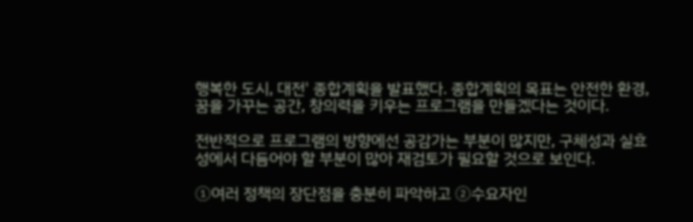행복한 도시, 대전' 종합계획을 발표했다. 종합계획의 목표는 안전한 환경, 꿈을 가꾸는 공간, 창의력을 키우는 프로그램을 만들겠다는 것이다.

전반적으로 프로그램의 방향에선 공감가는 부분이 많지만, 구체성과 실효성에서 다듬어야 할 부분이 많아 재검토가 필요할 것으로 보인다.

①여러 정책의 장단점을 충분히 파악하고 ②수요자인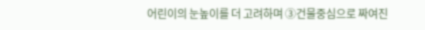어린이의 눈높이를 더 고려하며 ③건물중심으로 짜여진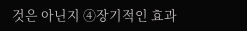것은 아닌지 ④장기적인 효과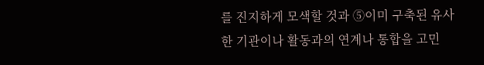를 진지하게 모색할 것과 ⑤이미 구축된 유사한 기관이나 활동과의 연계나 통합을 고민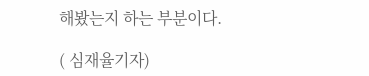해봤는지 하는 부분이다.

( 심재율기자)